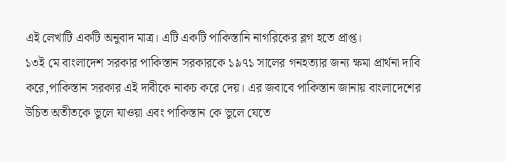এই লেখাটি একটি অনুবাদ মাত্র। এটি একটি পাকিস্তানি নাগরিকের ব্লগ হতে প্রাপ্ত।
১৩ই মে বাংলাদেশ সরকার পাকিস্তান সরকারকে ১৯৭১ সালের গনহত্যার জন্য ক্ষমা প্রার্থনা দাবি করে,পাকিস্তান সরকার এই দাবীকে নাকচ করে দেয়। এর জবাবে পাকিস্তান জানায় বাংলাদেশের উচিত অতীতকে ভুলে যাওয়া এবং পাকিস্তান কে ভুলে যেতে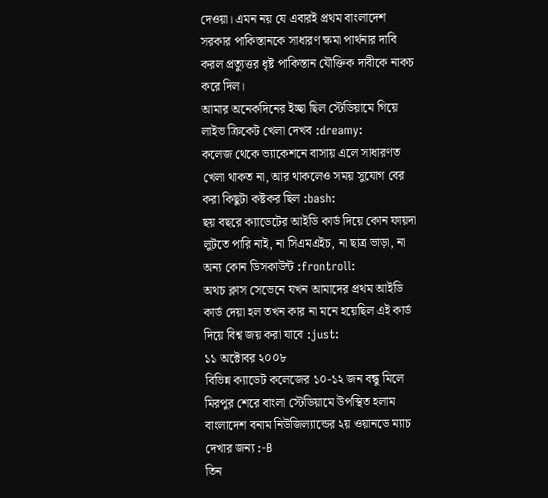দেওয়া। এমন নয় যে এবারই প্রথম বাংলাদেশ সরকার পাকিস্তানকে সাধারণ ক্ষমা পার্থনার দাবি করল প্রত্যুত্তর ধৃষ্ট পাকিস্তান যৌক্তিক দাবীকে নাকচ করে দিল।
আমার অনেকদিনের ইচ্ছা ছিল স্টেডিয়ামে গিয়ে লাইভ ক্রিকেট খেলা দেখব :dreamy:
কলেজ থেকে ভ্যাকেশনে বাসায় এলে সাধারণত খেলা থাকত না, আর থাকলেও সময় সুযোগ বের করা কিছুটা কষ্টকর ছিল :bash:
ছয় বছরে ক্যাডেটের আইডি কার্ড দিয়ে কোন ফায়দা লুটতে পারি নাই, না সিএমএইচ, না ছাত্র ভাড়া, না অন্য কোন ডিসকাউন্ট :frontroll:
অথচ ক্লাস সেভেনে যখন আমাদের প্রথম আইডি কার্ড দেয়া হল তখন কার না মনে হয়েছিল এই কার্ড দিয়ে বিশ্ব জয় করা যাবে :just:
১১ অক্টোবর ২০০৮
বিভিন্ন ক্যাডেট কলেজের ১০-১২ জন বন্ধু মিলে মিরপুর শেরে বাংলা স্টেডিয়ামে উপস্থিত হলাম বাংলাদেশ বনাম নিউজিল্যান্ডের ২য় ওয়ানডে ম্যাচ দেখার জন্য :-B
তিন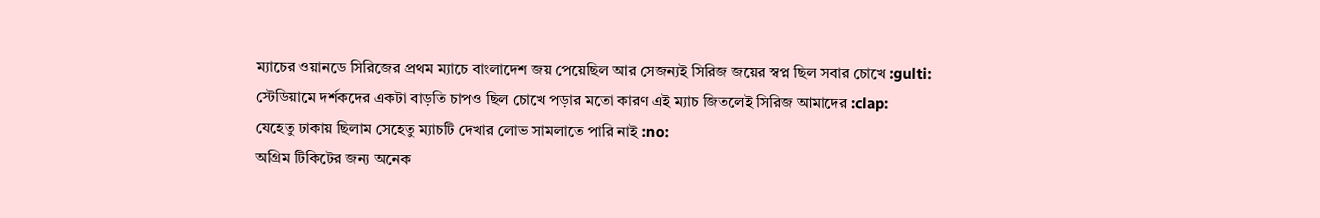ম্যাচের ওয়ানডে সিরিজের প্রথম ম্যাচে বাংলাদেশ জয় পেয়েছিল আর সেজন্যই সিরিজ জয়ের স্বপ্ন ছিল সবার চোখে :gulti:
স্টেডিয়ামে দর্শকদের একটা বাড়তি চাপও ছিল চোখে পড়ার মতো কারণ এই ম্যাচ জিতলেই সিরিজ আমাদের :clap:
যেহেতু ঢাকায় ছিলাম সেহেতু ম্যাচটি দেখার লোভ সামলাতে পারি নাই :no:
অগ্রিম টিকিটের জন্য অনেক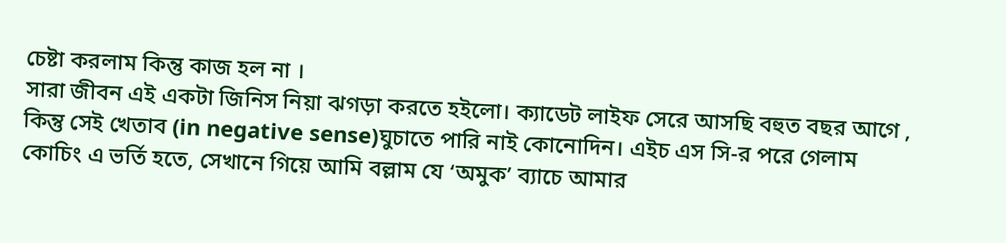চেষ্টা করলাম কিন্তু কাজ হল না ।
সারা জীবন এই একটা জিনিস নিয়া ঝগড়া করতে হইলো। ক্যাডেট লাইফ সেরে আসছি বহুত বছর আগে , কিন্তু সেই খেতাব (in negative sense)ঘুচাতে পারি নাই কোনোদিন। এইচ এস সি-র পরে গেলাম কোচিং এ ভর্তি হতে, সেখানে গিয়ে আমি বল্লাম যে ‘অমুক’ ব্যাচে আমার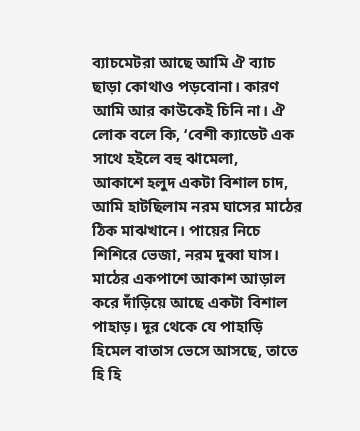ব্যাচমেটরা আছে আমি ঐ ব্যাচ ছাড়া কোথাও পড়বোনা। কারণ আমি আর কাউকেই চিনি না। ঐ লোক বলে কি, ‘বেশী ক্যাডেট এক সাথে হইলে বহু ঝামেলা,
আকাশে হলুদ একটা বিশাল চাদ, আমি হাটছিলাম নরম ঘাসের মাঠের ঠিক মাঝখানে। পায়ের নিচে শিশিরে ভেজা, নরম দুব্বা ঘাস। মাঠের একপাশে আকাশ আড়াল করে দাঁড়িয়ে আছে একটা বিশাল পাহাড়। দূর থেকে যে পাহাড়ি হিমেল বাতাস ভেসে আসছে, তাতে হি হি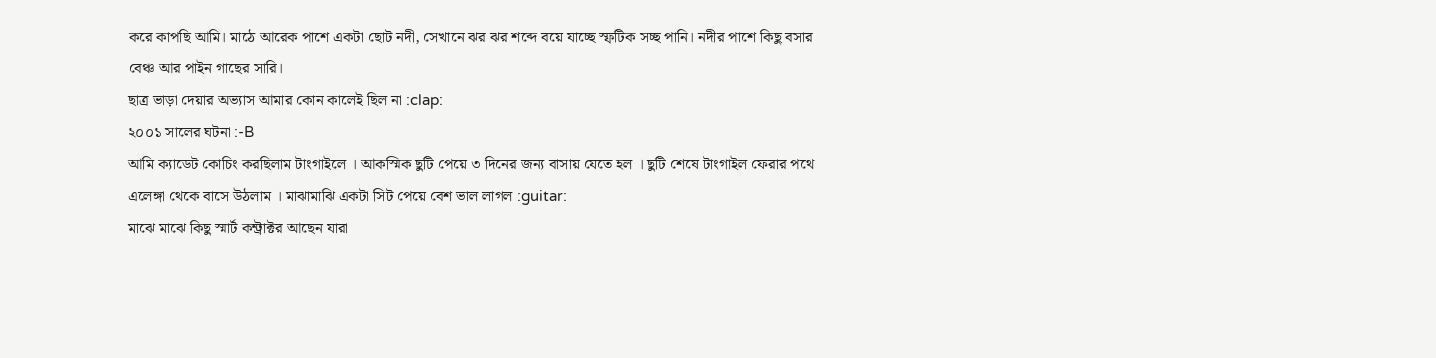করে কাপছি আমি। মাঠে আরেক পাশে একটা ছোট নদী, সেখানে ঝর ঝর শব্দে বয়ে যাচ্ছে স্ফটিক সচ্ছ পানি। নদীর পাশে কিছু বসার বেঞ্চ আর পাইন গাছের সারি।
ছাত্র ভাড়া দেয়ার অভ্যাস আমার কোন কালেই ছিল না :clap:
২০০১ সালের ঘটনা :-B
আমি ক্যাডেট কোচিং করছিলাম টাংগাইলে । আকস্মিক ছুটি পেয়ে ৩ দিনের জন্য বাসায় যেতে হল । ছুটি শেষে টাংগাইল ফেরার পথে এলেঙ্গা থেকে বাসে উঠলাম । মাঝামাঝি একটা সিট পেয়ে বেশ ভাল লাগল :guitar:
মাঝে মাঝে কিছু স্মার্ট কন্ট্রাক্টর আছেন যারা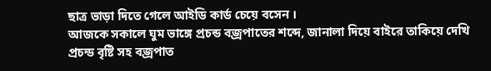ছাত্র ভাড়া দিতে গেলে আইডি কার্ড চেয়ে বসেন ।
আজকে সকালে ঘুম ভাঙ্গে প্রচন্ড বজ্রপাতের শব্দে, জানালা দিয়ে বাইরে তাকিয়ে দেখি প্রচন্ড বৃষ্টি সহ বজ্রপাত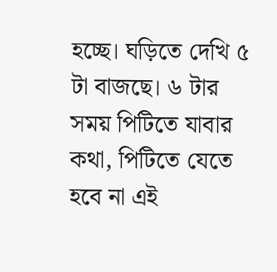হচ্ছে। ঘড়িতে দেখি ৫ টা বাজছে। ৬ টার সময় পিটিতে যাবার কথা, পিটিতে যেতে হবে না এই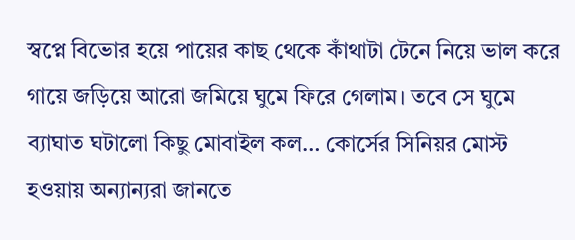স্বপ্নে বিভোর হয়ে পায়ের কাছ থেকে কাঁথাটা টেনে নিয়ে ভাল করে গায়ে জড়িয়ে আরো জমিয়ে ঘুমে ফিরে গেলাম। তবে সে ঘুমে ব্যাঘাত ঘটালো কিছু মোবাইল কল… কোর্সের সিনিয়র মোস্ট হওয়ায় অন্যান্যরা জানতে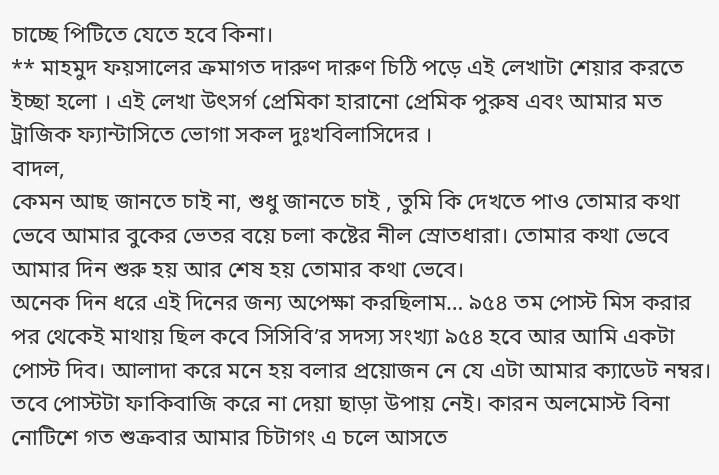চাচ্ছে পিটিতে যেতে হবে কিনা।
** মাহমুদ ফয়সালের ক্রমাগত দারুণ দারুণ চিঠি পড়ে এই লেখাটা শেয়ার করতে ইচ্ছা হলো । এই লেখা উৎসর্গ প্রেমিকা হারানো প্রেমিক পুরুষ এবং আমার মত ট্রাজিক ফ্যান্টাসিতে ভোগা সকল দুঃখবিলাসিদের ।
বাদল,
কেমন আছ জানতে চাই না, শুধু জানতে চাই , তুমি কি দেখতে পাও তোমার কথা ভেবে আমার বুকের ভেতর বয়ে চলা কষ্টের নীল স্রোতধারা। তোমার কথা ভেবে আমার দিন শুরু হয় আর শেষ হয় তোমার কথা ভেবে।
অনেক দিন ধরে এই দিনের জন্য অপেক্ষা করছিলাম… ৯৫৪ তম পোস্ট মিস করার পর থেকেই মাথায় ছিল কবে সিসিবি’র সদস্য সংখ্যা ৯৫৪ হবে আর আমি একটা পোস্ট দিব। আলাদা করে মনে হয় বলার প্রয়োজন নে যে এটা আমার ক্যাডেট নম্বর। তবে পোস্টটা ফাকিবাজি করে না দেয়া ছাড়া উপায় নেই। কারন অলমোস্ট বিনা নোটিশে গত শুক্রবার আমার চিটাগং এ চলে আসতে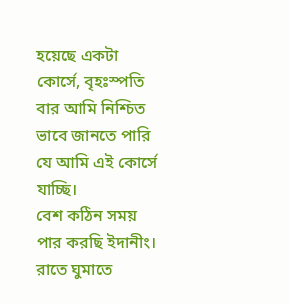হয়েছে একটা কোর্সে, বৃহঃস্পতি বার আমি নিশ্চিত ভাবে জানতে পারি যে আমি এই কোর্সে যাচ্ছি।
বেশ কঠিন সময় পার করছি ইদানীং। রাতে ঘুমাতে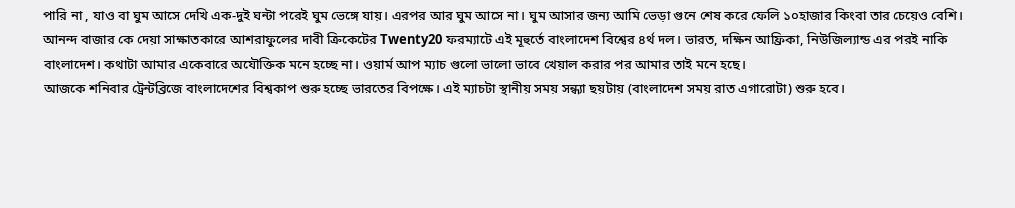পারি না , যাও বা ঘুম আসে দেখি এক-দুই ঘন্টা পরেই ঘুম ভেঙ্গে যায়। এরপর আর ঘুম আসে না। ঘুম আসার জন্য আমি ভেড়া গুনে শেষ করে ফেলি ১০হাজার কিংবা তার চেয়েও বেশি।
আনন্দ বাজার কে দেয়া সাক্ষাতকারে আশরাফুলের দাবী ক্রিকেটের Twenty20 ফরম্যাটে এই মূহুর্তে বাংলাদেশ বিশ্বের ৪র্থ দল। ভারত, দক্ষিন আফ্রিকা, নিউজিল্যান্ড এর পরই নাকি বাংলাদেশ। কথাটা আমার একেবারে অযৌক্তিক মনে হচ্ছে না। ওয়ার্ম আপ ম্যাচ গুলো ভালো ভাবে খেয়াল করার পর আমার তাই মনে হছে।
আজকে শনিবার ট্রেন্টব্রিজে বাংলাদেশের বিশ্বকাপ শুরু হচ্ছে ভারতের বিপক্ষে। এই ম্যাচটা স্থানীয় সময় সন্ধ্যা ছয়টায় (বাংলাদেশ সময় রাত এগারোটা) শুরু হবে।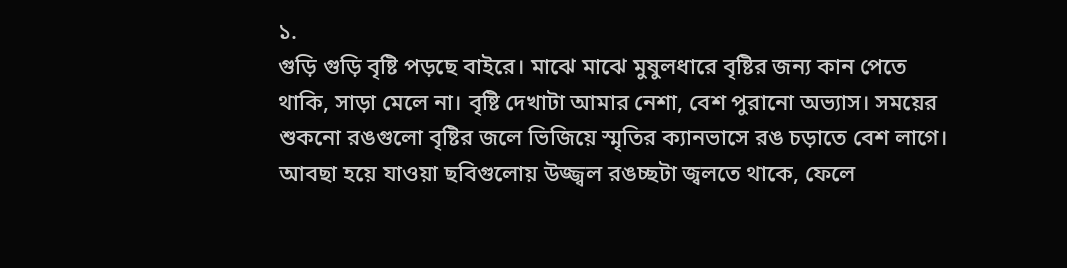১.
গুড়ি গুড়ি বৃষ্টি পড়ছে বাইরে। মাঝে মাঝে মুষুলধারে বৃষ্টির জন্য কান পেতে থাকি, সাড়া মেলে না। বৃষ্টি দেখাটা আমার নেশা, বেশ পুরানো অভ্যাস। সময়ের শুকনো রঙগুলো বৃষ্টির জলে ভিজিয়ে স্মৃতির ক্যানভাসে রঙ চড়াতে বেশ লাগে। আবছা হয়ে যাওয়া ছবিগুলোয় উজ্জ্বল রঙচ্ছটা জ্বলতে থাকে, ফেলে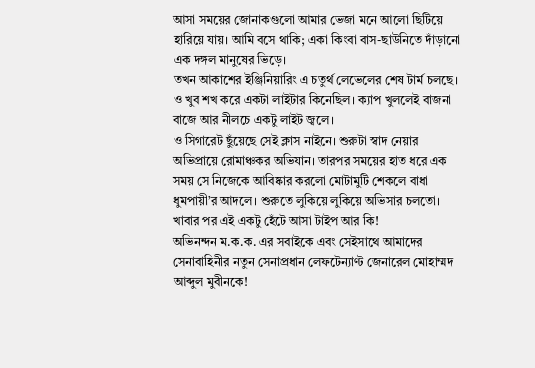আসা সময়ের জোনাকগুলো আমার ভেজা মনে আলো ছিটিয়ে হারিয়ে যায়। আমি বসে থাকি; একা কিংবা বাস-ছাউনিতে দাঁড়ানো এক দঙ্গল মানুষের ভিড়ে।
তখন আকাশের ইঞ্জিনিয়ারিং এ চতুর্থ লেভেলের শেষ টার্ম চলছে।
ও খুব শখ করে একটা লাইটার কিনেছিল। ক্যাপ খুললেই বাজনা বাজে আর নীলচে একটু লাইট জ্বলে।
ও সিগারেট ছুঁয়েছে সেই ক্লাস নাইনে। শুরুটা স্বাদ নেয়ার অভিপ্রায়ে রোমাঞ্চকর অভিযান। তারপর সময়ের হাত ধরে এক সময় সে নিজেকে আবিষ্কার করলো মোটামুটি শেকলে বাধা ধুমপায়ী’র আদলে। শুরুতে লুকিয়ে লুকিয়ে অভিসার চলতো। খাবার পর এই একটু হেঁটে আসা টাইপ আর কি!
অভিনন্দন ম.ক.ক. এর সবাইকে এবং সেইসাথে আমাদের সেনাবাহিনীর নতুন সেনাপ্রধান লেফটেন্যাণ্ট জেনারেল মোহাম্মদ আব্দুল মুবীনকে!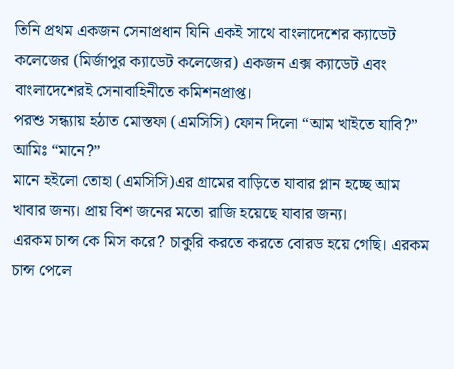তিনি প্রথম একজন সেনাপ্রধান যিনি একই সাথে বাংলাদেশের ক্যাডেট কলেজের (মির্জাপুর ক্যাডেট কলেজের) একজন এক্স ক্যাডেট এবং বাংলাদেশেরই সেনাবাহিনীতে কমিশনপ্রাপ্ত।
পরশু সন্ধ্যায় হঠাত মোস্তফা (এমসিসি) ফোন দিলো “আম খাইতে যাবি?” আমিঃ “মানে?”
মানে হইলো তোহা (এমসিসি)এর গ্রামের বাড়িতে যাবার প্লান হচ্ছে আম খাবার জন্য। প্রায় বিশ জনের মতো রাজি হয়েছে যাবার জন্য।
এরকম চান্স কে মিস করে? চাকুরি করতে করতে বোরড হয়ে গেছি। এরকম চান্স পেলে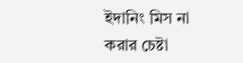ইদানিং মিস না করার চেষ্টা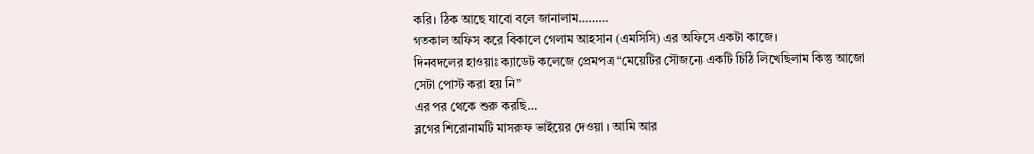করি। ঠিক আছে যাবো বলে জানালাম………
গতকাল অফিস করে বিকালে গেলাম আহসান (এমসিসি) এর অফিসে একটা কাজে।
দিনবদলের হাওয়াঃ ক্যাডেট কলেজে প্রেমপত্র “মেয়েটির সৌজন্যে একটি চিঠি লিখেছিলাম কিন্তু আজো সেটা পোস্ট করা হয় নি”
এর পর থেকে শুরু করছি…
ব্লগের শিরোনামটি মাসরুফ ভাইয়ের দেওয়া । আমি আর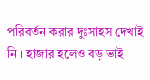পরিবর্তন করার দুঃসাহস দেখাই নি । হাজার হলেও বড় ভাই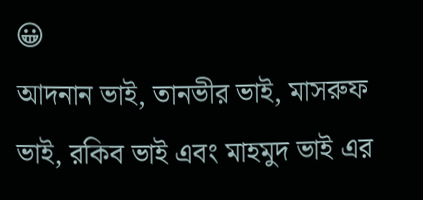😀
আদনান ভাই, তানভীর ভাই, মাসরুফ ভাই, রকিব ভাই এবং মাহমুদ ভাই এর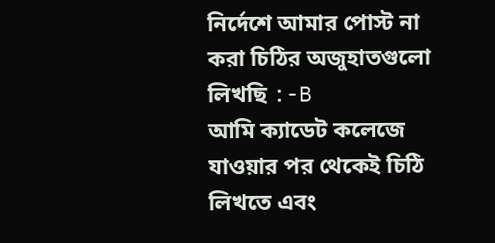নির্দেশে আমার পোস্ট না করা চিঠির অজুহাতগুলো লিখছি :-B
আমি ক্যাডেট কলেজে যাওয়ার পর থেকেই চিঠি লিখতে এবং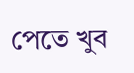পেতে খুব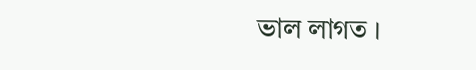ভাল লাগত ।